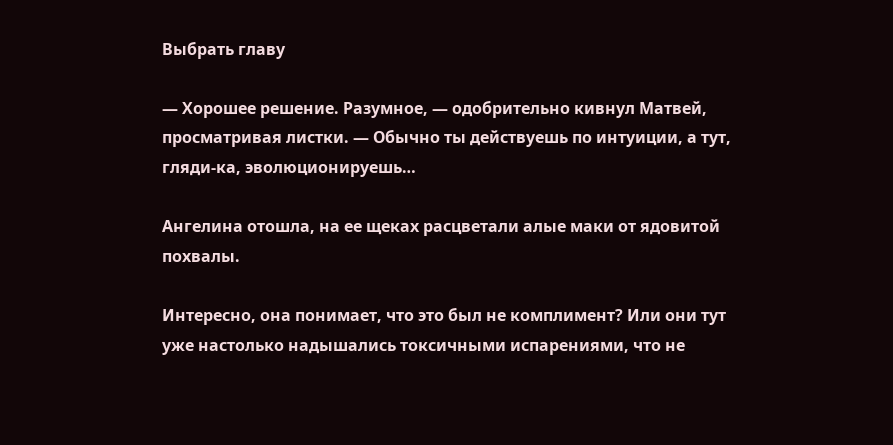Выбрать главу

— Хорошее решение. Разумное, — одобрительно кивнул Матвей, просматривая листки. — Обычно ты действуешь по интуиции, а тут, гляди-ка, эволюционируешь…

Ангелина отошла, на ее щеках расцветали алые маки от ядовитой похвалы.

Интересно, она понимает, что это был не комплимент? Или они тут уже настолько надышались токсичными испарениями, что не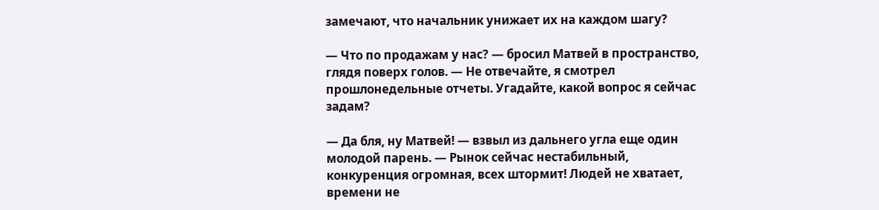замечают, что начальник унижает их на каждом шагу?

— Что по продажам у нас? — бросил Матвей в пространство, глядя поверх голов. — Не отвечайте, я смотрел прошлонедельные отчеты. Угадайте, какой вопрос я сейчас задам?

— Да бля, ну Матвей! — взвыл из дальнего угла еще один молодой парень. — Рынок сейчас нестабильный, конкуренция огромная, всех штормит! Людей не хватает, времени не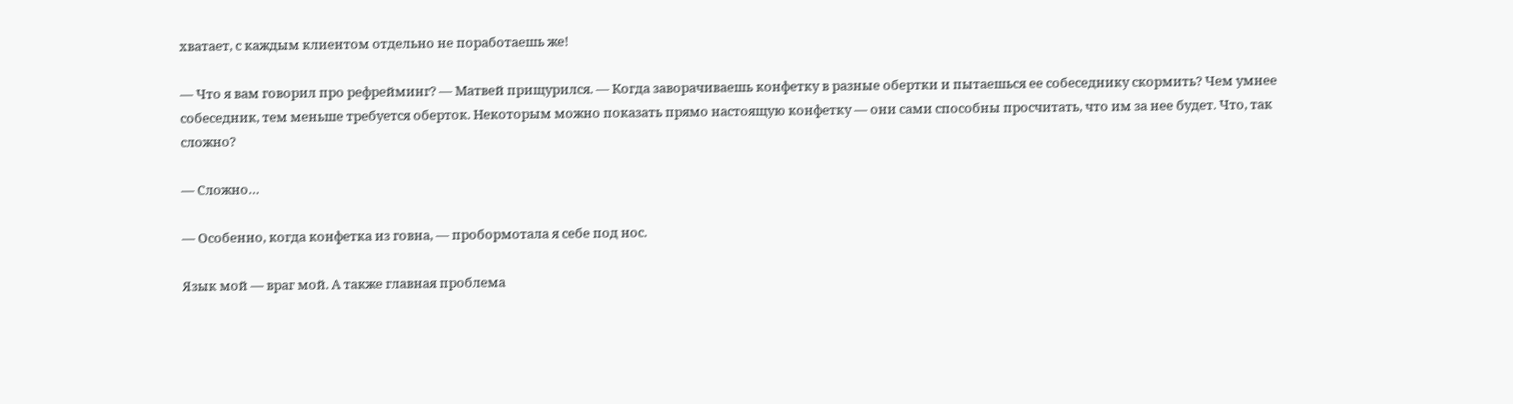хватает, с каждым клиентом отдельно не поработаешь же!

— Что я вам говорил про рефрейминг? — Матвей прищурился. — Когда заворачиваешь конфетку в разные обертки и пытаешься ее собеседнику скормить? Чем умнее собеседник, тем меньше требуется оберток. Некоторым можно показать прямо настоящую конфетку — они сами способны просчитать, что им за нее будет. Что, так сложно?

— Сложно…

— Особенно, когда конфетка из говна, — пробормотала я себе под нос.

Язык мой — враг мой. А также главная проблема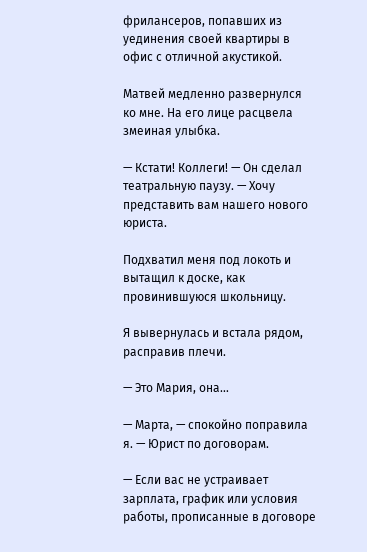фрилансеров, попавших из уединения своей квартиры в офис с отличной акустикой.

Матвей медленно развернулся ко мне. На его лице расцвела змеиная улыбка.

— Кстати! Коллеги! — Он сделал театральную паузу. — Хочу представить вам нашего нового юриста.

Подхватил меня под локоть и вытащил к доске, как провинившуюся школьницу.

Я вывернулась и встала рядом, расправив плечи.

— Это Мария, она…

— Марта, — спокойно поправила я. — Юрист по договорам.

— Если вас не устраивает зарплата, график или условия работы, прописанные в договоре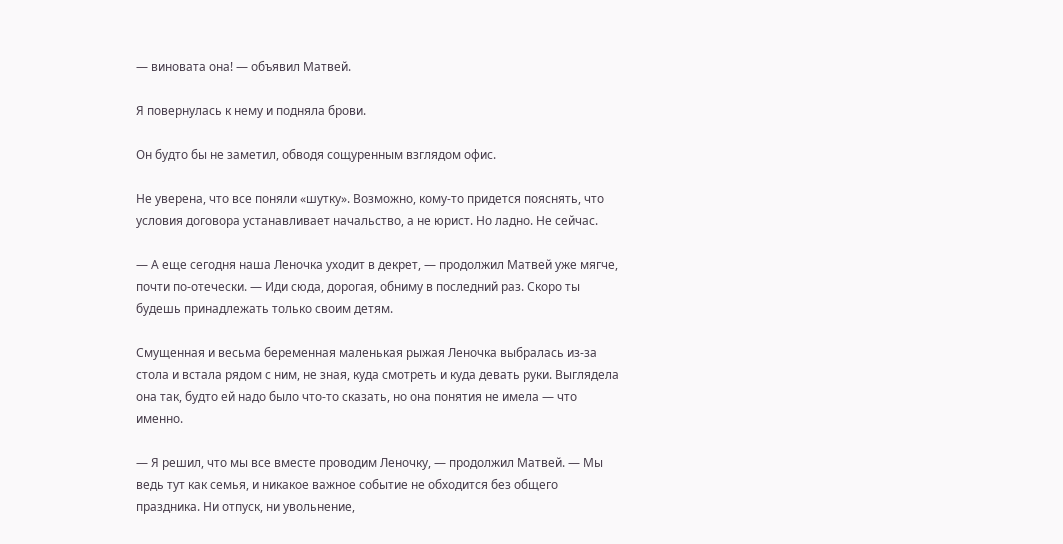— виновата она! — объявил Матвей.

Я повернулась к нему и подняла брови.

Он будто бы не заметил, обводя сощуренным взглядом офис.

Не уверена, что все поняли «шутку». Возможно, кому-то придется пояснять, что условия договора устанавливает начальство, а не юрист. Но ладно. Не сейчас.

— А еще сегодня наша Леночка уходит в декрет, — продолжил Матвей уже мягче, почти по-отечески. — Иди сюда, дорогая, обниму в последний раз. Скоро ты будешь принадлежать только своим детям.

Смущенная и весьма беременная маленькая рыжая Леночка выбралась из-за стола и встала рядом с ним, не зная, куда смотреть и куда девать руки. Выглядела она так, будто ей надо было что-то сказать, но она понятия не имела — что именно.

— Я решил, что мы все вместе проводим Леночку, — продолжил Матвей. — Мы ведь тут как семья, и никакое важное событие не обходится без общего праздника. Ни отпуск, ни увольнение,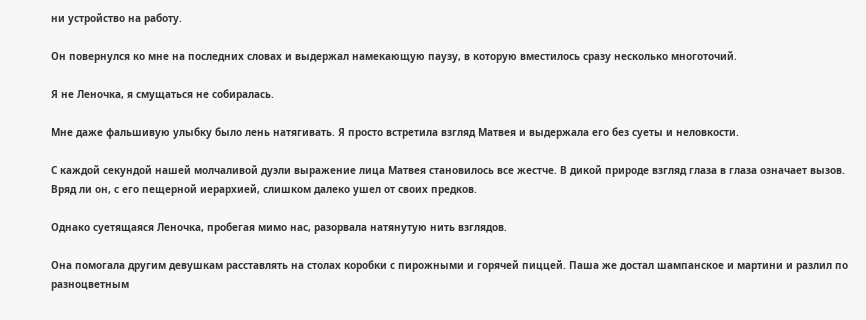ни устройство на работу.

Он повернулся ко мне на последних словах и выдержал намекающую паузу, в которую вместилось сразу несколько многоточий.

Я не Леночка, я смущаться не собиралась.

Мне даже фальшивую улыбку было лень натягивать. Я просто встретила взгляд Матвея и выдержала его без суеты и неловкости.

С каждой секундой нашей молчаливой дуэли выражение лица Матвея становилось все жестче. В дикой природе взгляд глаза в глаза означает вызов. Вряд ли он, с его пещерной иерархией, слишком далеко ушел от своих предков.

Однако суетящаяся Леночка, пробегая мимо нас, разорвала натянутую нить взглядов.

Она помогала другим девушкам расставлять на столах коробки с пирожными и горячей пиццей. Паша же достал шампанское и мартини и разлил по разноцветным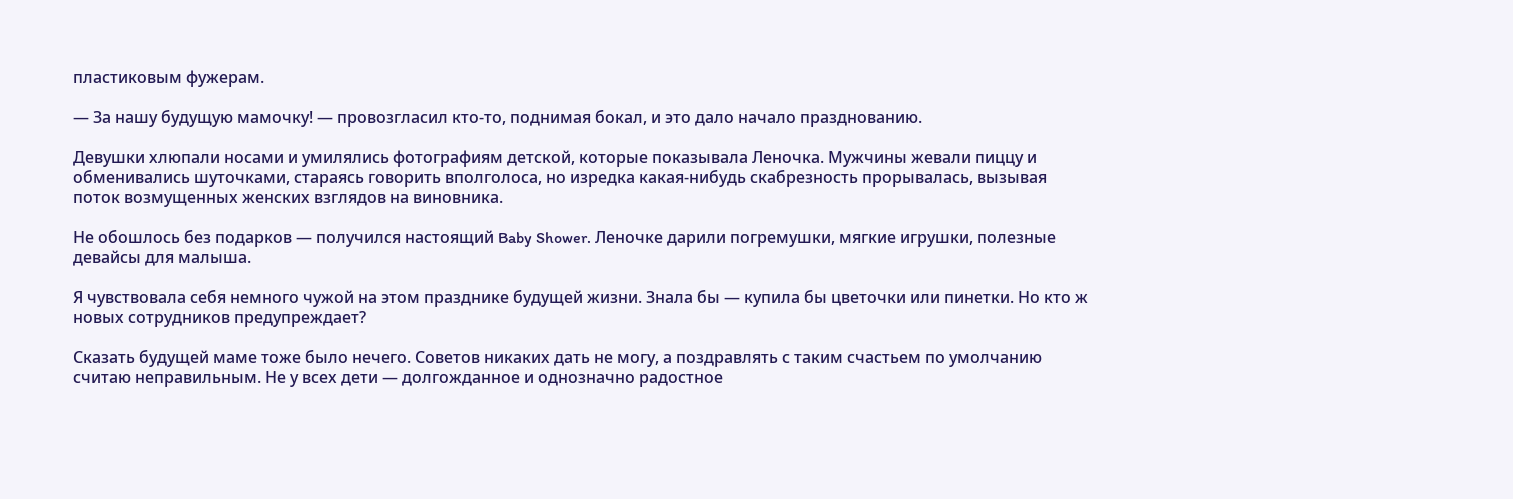пластиковым фужерам.

— За нашу будущую мамочку! — провозгласил кто-то, поднимая бокал, и это дало начало празднованию.

Девушки хлюпали носами и умилялись фотографиям детской, которые показывала Леночка. Мужчины жевали пиццу и обменивались шуточками, стараясь говорить вполголоса, но изредка какая-нибудь скабрезность прорывалась, вызывая поток возмущенных женских взглядов на виновника.

Не обошлось без подарков — получился настоящий Baby Shower. Леночке дарили погремушки, мягкие игрушки, полезные девайсы для малыша.

Я чувствовала себя немного чужой на этом празднике будущей жизни. Знала бы — купила бы цветочки или пинетки. Но кто ж новых сотрудников предупреждает?

Сказать будущей маме тоже было нечего. Советов никаких дать не могу, а поздравлять с таким счастьем по умолчанию считаю неправильным. Не у всех дети — долгожданное и однозначно радостное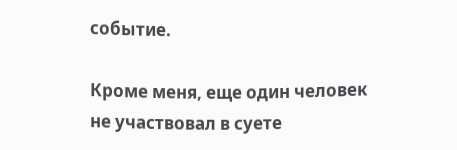событие.

Кроме меня, еще один человек не участвовал в суете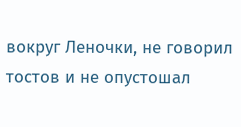вокруг Леночки, не говорил тостов и не опустошал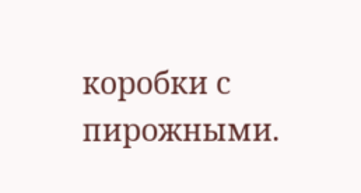коробки с пирожными.